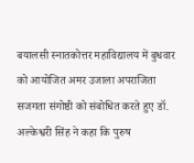बयालसी स्नातकोत्तर महाविद्यालय में बुधवार को आयोजित अमर उजाला अपराजिता सजगता संगोष्ठी को संबोधित करते हुए डॉ. अल्केश्वरी सिंह ने कहा कि पुरुष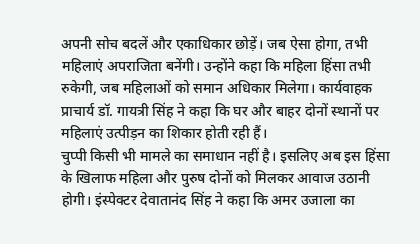अपनी सोच बदलें और एकाधिकार छोड़ें। जब ऐसा होगा, तभी महिलाएं अपराजिता बनेंगी। उन्होंने कहा कि महिला हिंसा तभी रुकेगी, जब महिलाओं को समान अधिकार मिलेगा। कार्यवाहक प्राचार्य डॉ. गायत्री सिंह ने कहा कि घर और बाहर दोनों स्थानों पर महिलाएं उत्पीड़न का शिकार होती रही हैं।
चुप्पी किसी भी मामले का समाधान नहीं है। इसलिए अब इस हिंसा के खिलाफ महिला और पुरुष दोनों को मिलकर आवाज उठानी होगी। इंस्पेक्टर देवातानंद सिंह ने कहा कि अमर उजाला का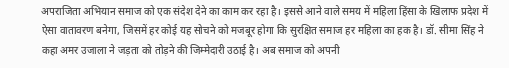अपराजिता अभियान समाज को एक संदेश देने का काम कर रहा है। इससे आने वाले समय में महिला हिंसा के खिलाफ प्रदेश में ऐसा वातावरण बनेगा, जिसमें हर कोई यह सोचने को मजबूर होगा कि सुरक्षित समाज हर महिला का हक है। डॉ. सीमा सिंह ने कहा अमर उजाला ने जड़ता को तोड़ने की जिम्मेदारी उठाई है। अब समाज को अपनी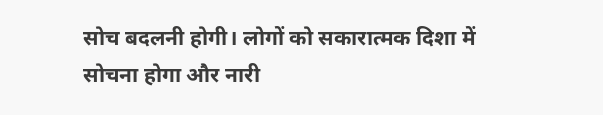सोच बदलनी होगी। लोगों को सकारात्मक दिशा में सोचना होगा और नारी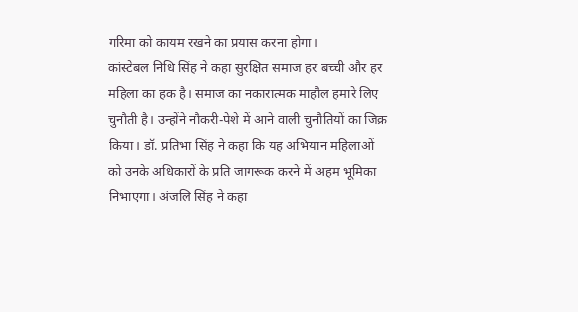गरिमा को कायम रखने का प्रयास करना होगा।
कांस्टेबल निधि सिंह ने कहा सुरक्षित समाज हर बच्ची और हर महिला का हक है। समाज का नकारात्मक माहौल हमारे लिए चुनौती है। उन्होंने नौकरी-पेशे में आने वाली चुनौतियों का जिक्र किया। डॉ. प्रतिभा सिंह ने कहा कि यह अभियान महिलाओं को उनके अधिकारों के प्रति जागरूक करने में अहम भूमिका निभाएगा। अंजलि सिंह ने कहा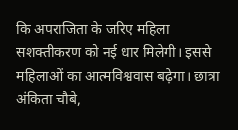कि अपराजिता के जरिए महिला सशक्तीकरण को नई धार मिलेगी। इससे महिलाओं का आत्मविश्ववास बढ़ेगा। छात्रा अंकिता चौबे,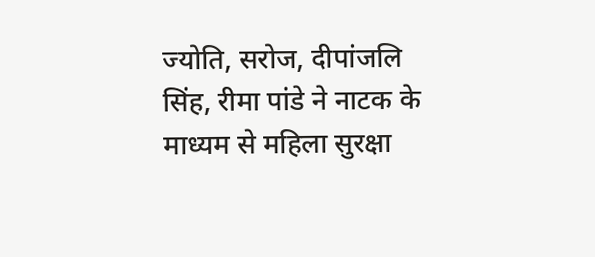ज्योति, सरोज, दीपांजलि सिंह, रीमा पांडे ने नाटक के माध्यम से महिला सुरक्षा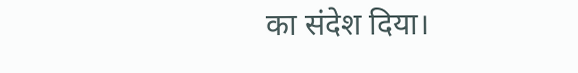का संदेश दिया।